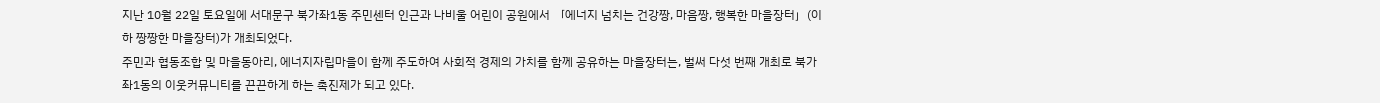지난 10월 22일 토요일에 서대문구 북가좌1동 주민센터 인근과 나비울 어린이 공원에서 「에너지 넘치는 건강짱, 마음짱, 행복한 마을장터」(이하 짱짱한 마을장터)가 개최되었다.
주민과 협동조합 및 마을동아리, 에너지자립마을이 함께 주도하여 사회적 경제의 가치를 함께 공유하는 마을장터는, 벌써 다섯 번째 개최로 북가좌1동의 이웃커뮤니티를 끈끈하게 하는 촉진제가 되고 있다.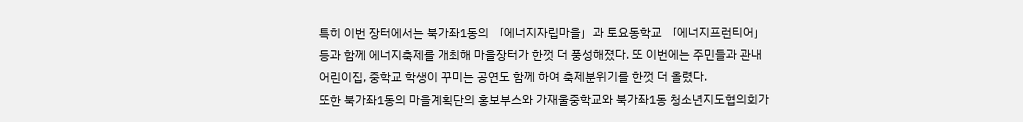특히 이번 장터에서는 북가좌1동의 「에너지자립마을」과 토요동학교 「에너지프런티어」등과 함께 에너지축제를 개최해 마을장터가 한껏 더 풍성해졌다. 또 이번에는 주민들과 관내 어린이집, 중학교 학생이 꾸미는 공연도 함께 하여 축제분위기를 한껏 더 올렸다.
또한 북가좌1동의 마을계획단의 홍보부스와 가재울중학교와 북가좌1동 청소년지도협의회가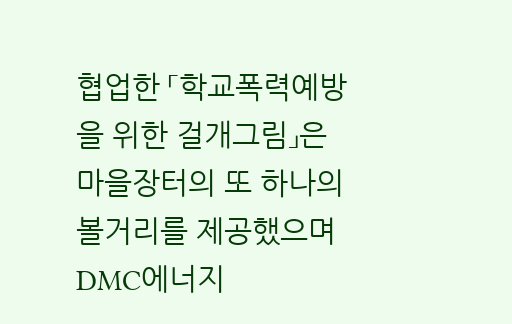협업한 「학교폭력예방을 위한 걸개그림」은 마을장터의 또 하나의 볼거리를 제공했으며 DMC에너지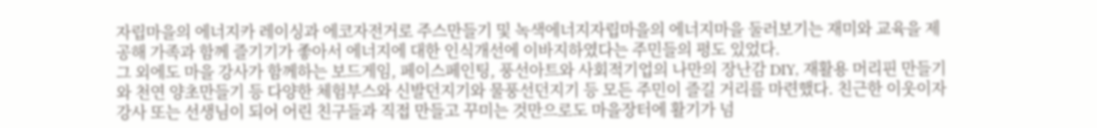자립마을의 에너지카 레이싱과 에코자전거로 주스만들기 및 녹색에너지자립마을의 에너지마을 둘러보기는 재미와 교육을 제공해 가족과 함께 즐기기가 좋아서 에너지에 대한 인식개선에 이바지하였다는 주민들의 평도 있었다.
그 외에도 마을 강사가 함께하는 보드게임, 페이스페인팅, 풍선아트와 사회적기업의 나만의 장난감 DIY, 재활용 머리핀 만들기와 천연 양초만들기 등 다양한 체험부스와 신발던지기와 물풍선던지기 등 모든 주민이 즐길 거리를 마련했다. 친근한 이웃이자 강사 또는 선생님이 되어 어린 친구들과 직접 만들고 꾸미는 것만으로도 마을장터에 활기가 넘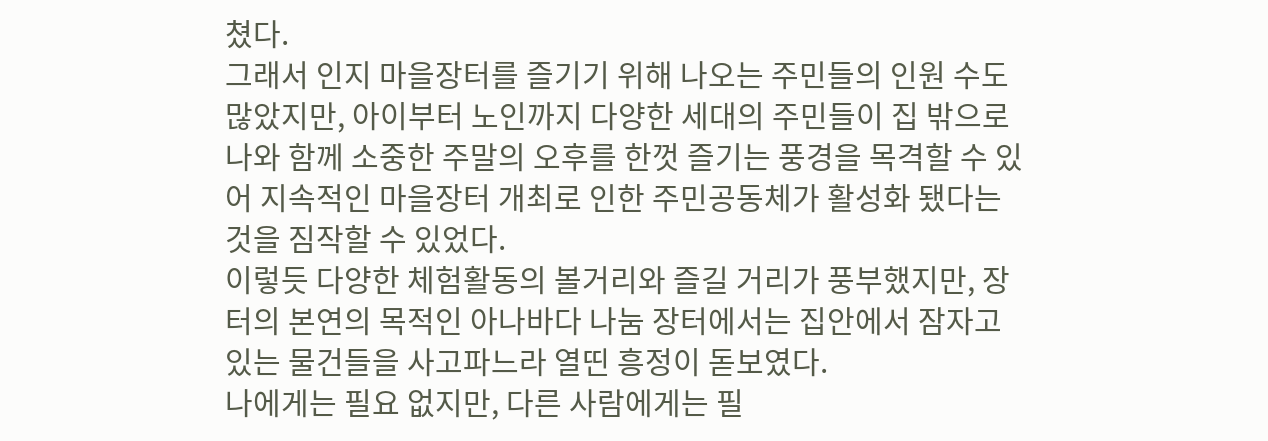쳤다.
그래서 인지 마을장터를 즐기기 위해 나오는 주민들의 인원 수도 많았지만, 아이부터 노인까지 다양한 세대의 주민들이 집 밖으로 나와 함께 소중한 주말의 오후를 한껏 즐기는 풍경을 목격할 수 있어 지속적인 마을장터 개최로 인한 주민공동체가 활성화 됐다는 것을 짐작할 수 있었다.
이렇듯 다양한 체험활동의 볼거리와 즐길 거리가 풍부했지만, 장터의 본연의 목적인 아나바다 나눔 장터에서는 집안에서 잠자고 있는 물건들을 사고파느라 열띤 흥정이 돋보였다.
나에게는 필요 없지만, 다른 사람에게는 필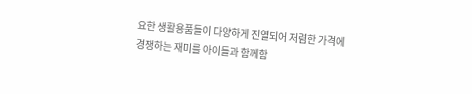요한 생활용품들이 다양하게 진열되어 저렴한 가격에 경쟁하는 재미를 아이들과 함께함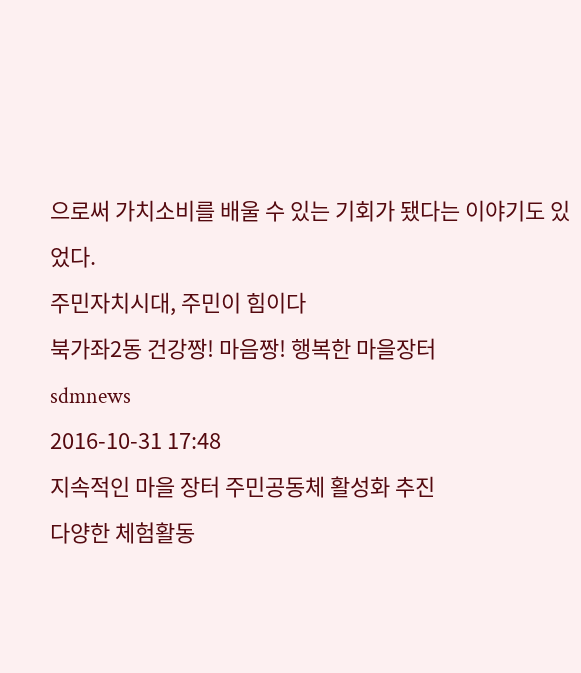으로써 가치소비를 배울 수 있는 기회가 됐다는 이야기도 있었다.
주민자치시대, 주민이 힘이다
북가좌2동 건강짱! 마음짱! 행복한 마을장터
sdmnews
2016-10-31 17:48
지속적인 마을 장터 주민공동체 활성화 추진
다양한 체험활동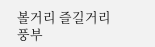볼거리 즐길거리 풍부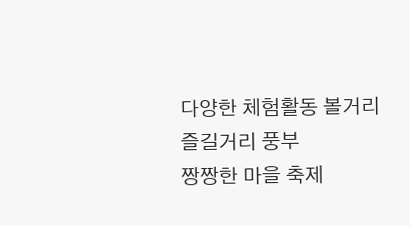다양한 체험활동 볼거리 즐길거리 풍부
짱짱한 마을 축제